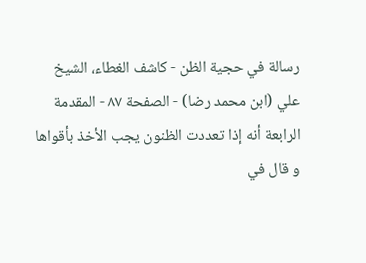رسالة في حجية الظن - كاشف الغطاء، الشيخ علي (ابن محمد رضا) - الصفحة ٨٧ - المقدمة الرابعة أنه إذا تعددت الظنون يجب الأخذ بأقواها
و قال في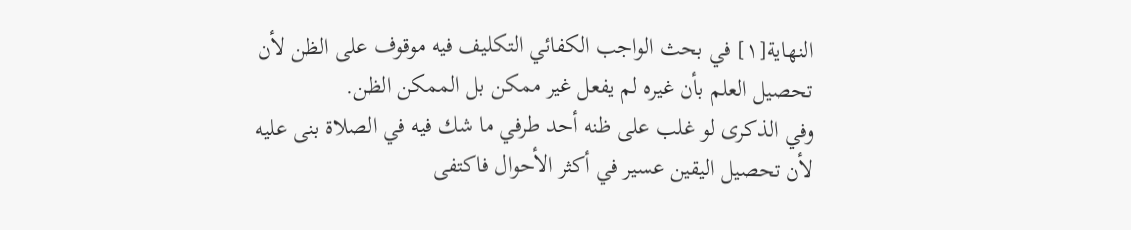النهاية[١] في بحث الواجب الكفائي التكليف فيه موقوف على الظن لأن تحصيل العلم بأن غيره لم يفعل غير ممكن بل الممكن الظن.
وفي الذكرى لو غلب على ظنه أحد طرفي ما شك فيه في الصلاة بنى عليه لأن تحصيل اليقين عسير في أكثر الأحوال فاكتفى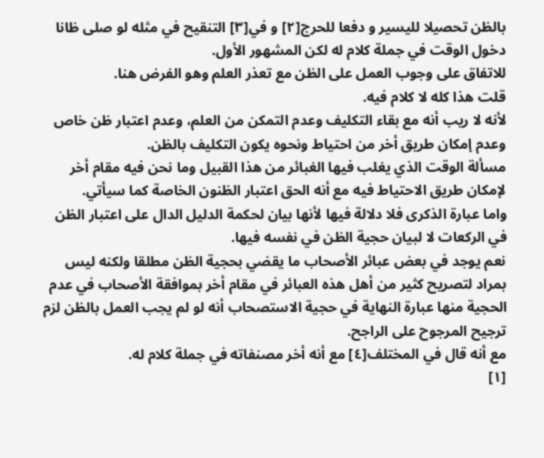بالظن تحصيلا لليسير و دفعا للحرج[٢] و في[٣] التنقيح في مثله لو صلى ظانا دخول الوقت في جملة كلام له لكن المشهور الأول.
للاتفاق على وجوب العمل على الظن مع تعذر العلم وهو الفرض هنا.
قلت هذا كله لا كلام فيه.
لأنه لا ريب أنه مع بقاء التكليف وعدم التمكن من العلم، وعدم اعتبار ظن خاص وعدم إمكان طريق أخر من احتياط ونحوه يكون التكليف بالظن.
مسألة الوقت الذي يغلب فيها الغبائر من هذا القبيل وما نحن فيه مقام أخر لإمكان طريق الاحتياط فيه مع أنه الحق اعتبار الظنون الخاصة كما سيأتي.
واما عبارة الذكرى فلا دلالة فيها لأنها بيان لحكمة الدليل الدال على اعتبار الظن في الركعات لا لبيان حجية الظن في نفسه فيها.
نعم يوجد في بعض عبائر الأصحاب ما يقضي بحجية الظن مطلقا ولكنه ليس بمراد لتصريح كثير من أهل هذه العبائر في مقام أخر بموافقة الأصحاب في عدم الحجية منها عبارة النهاية في حجية الاستصحاب أنه لو لم يجب العمل بالظن لزم ترجيح المرجوح على الراجح.
مع أنه قال في المختلف[٤] مع أنه أخر مصنفاته في جملة كلام له.
[١]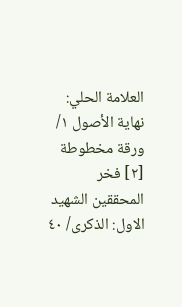العلامة الحلي: نهاية الأصول ١/ ورقة مخطوطة
[٢] فخر المحققين الشهيد الاول: الذكرى/ ٤٠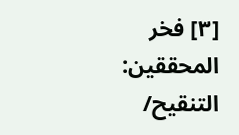[٣] فخر المحققين: التنقيح/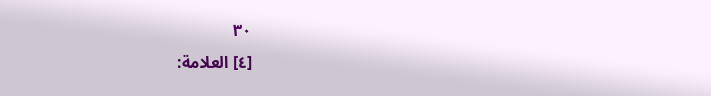٣٠
[٤] العلامة: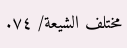مختلف الشيعة/ ٧٤.